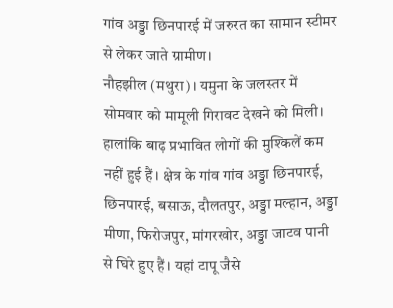गांव अड्डा छिनपारई में जरुरत का सामान स्टीमर से लेकर जाते ग्रामीण।
नौहझील (मथुरा)। यमुना के जलस्तर में सोमवार को मामूली गिरावट देखने को मिली। हालांकि बाढ़ प्रभावित लोगों की मुश्किलें कम नहीं हुई हैं। क्षेत्र के गांव गांव अड्डा छिनपारई, छिनपारई, बसाऊ, दौलतपुर, अड्डा मल्हान, अड्डा मीणा, फिरोजपुर, मांगरखोर, अड्डा जाटव पानी से घिरे हुए हैं। यहां टापू जैसे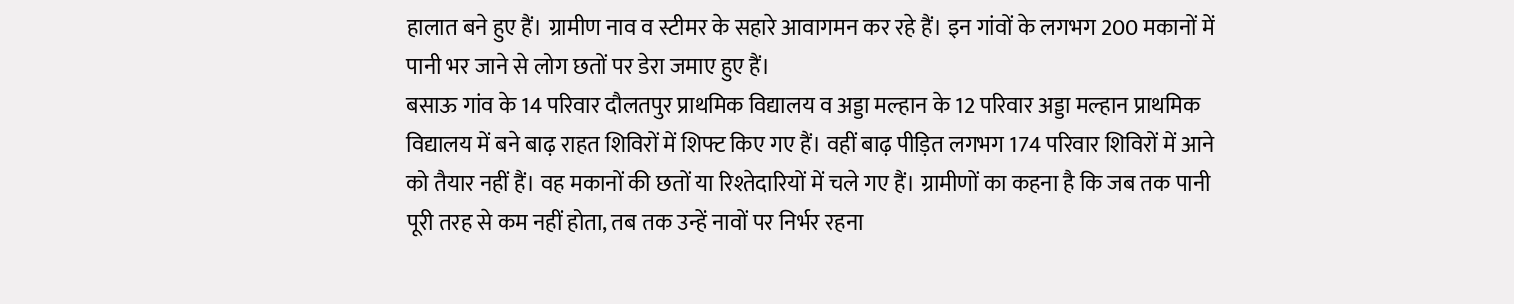हालात बने हुए हैं। ग्रामीण नाव व स्टीमर के सहारे आवागमन कर रहे हैं। इन गांवों के लगभग 200 मकानों में पानी भर जाने से लोग छतों पर डेरा जमाए हुए हैं।
बसाऊ गांव के 14 परिवार दौलतपुर प्राथमिक विद्यालय व अड्डा मल्हान के 12 परिवार अड्डा मल्हान प्राथमिक विद्यालय में बने बाढ़ राहत शिविरों में शिफ्ट किए गए हैं। वहीं बाढ़ पीड़ित लगभग 174 परिवार शिविरों में आने को तैयार नहीं हैं। वह मकानों की छतों या रिश्तेदारियों में चले गए हैं। ग्रामीणों का कहना है कि जब तक पानी पूरी तरह से कम नहीं होता, तब तक उन्हें नावों पर निर्भर रहना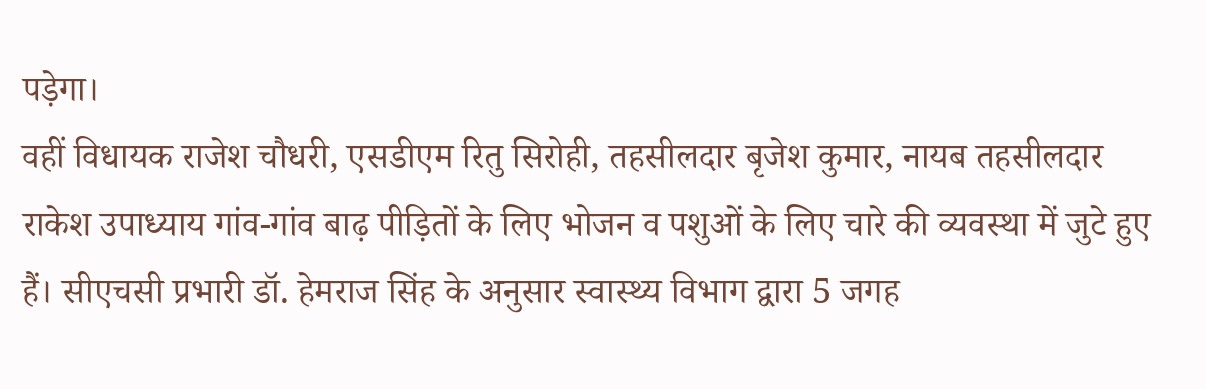पड़ेगा।
वहीं विधायक राजेश चौधरी, एसडीएम रितु सिरोही, तहसीलदार बृजेश कुमार, नायब तहसीलदार राकेश उपाध्याय गांव-गांव बाढ़ पीड़ितों के लिए भोजन व पशुओं के लिए चारे की व्यवस्था में जुटे हुए हैं। सीएचसी प्रभारी डॉ. हेमराज सिंह के अनुसार स्वास्थ्य विभाग द्वारा 5 जगह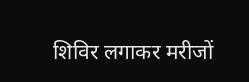शिविर लगाकर मरीजों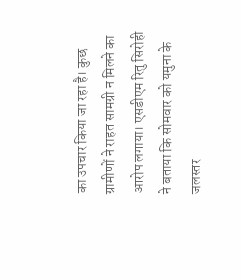का उपचार किया जा रहा है। कुछ ग्रामीणों ने राहत सामग्री न मिलने का आरोप लगाया। एसडीएम रितु सिरोही ने बताया कि सोमवार को यमुना के जलस्तर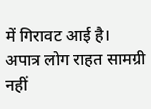में गिरावट आई है। अपात्र लोग राहत सामग्री नहीं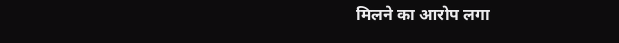मिलने का आरोप लगा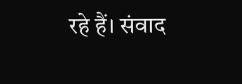रहे हैं। संवाद